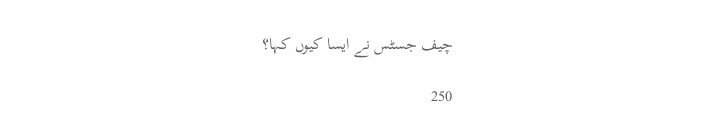چیف جسٹس نے ایسا کیوں کہا؟

250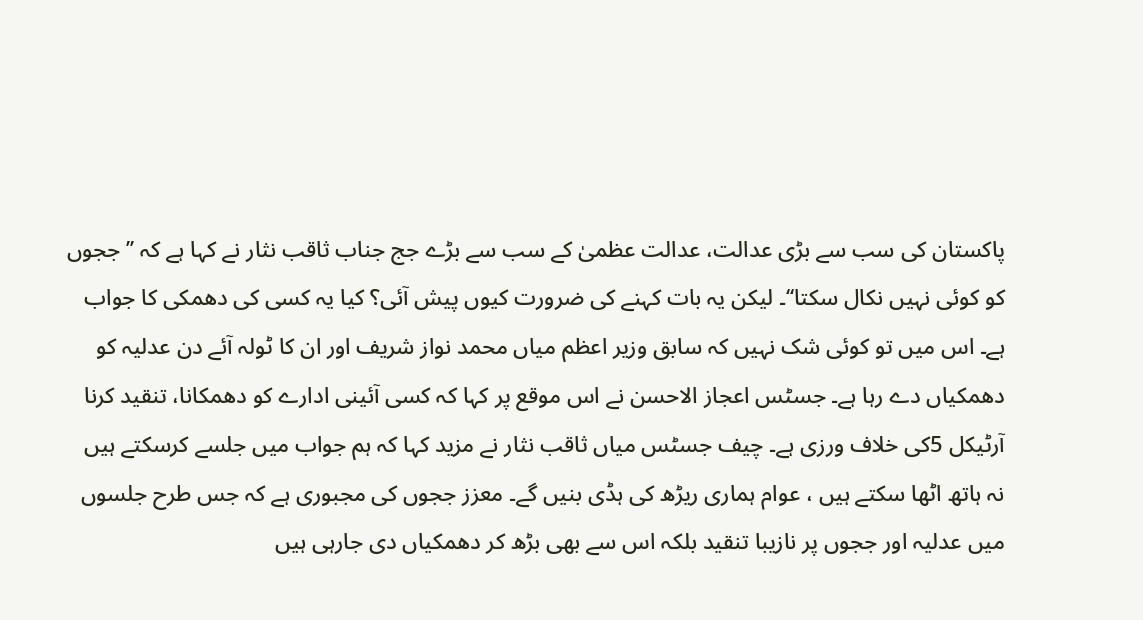پاکستان کی سب سے بڑی عدالت، عدالت عظمیٰ کے سب سے بڑے جج جناب ثاقب نثار نے کہا ہے کہ ’’ ججوں کو کوئی نہیں نکال سکتا‘‘۔ لیکن یہ بات کہنے کی ضرورت کیوں پیش آئی؟ کیا یہ کسی کی دھمکی کا جواب ہے۔ اس میں تو کوئی شک نہیں کہ سابق وزیر اعظم میاں محمد نواز شریف اور ان کا ٹولہ آئے دن عدلیہ کو دھمکیاں دے رہا ہے۔ جسٹس اعجاز الاحسن نے اس موقع پر کہا کہ کسی آئینی ادارے کو دھمکانا، تنقید کرنا آرٹیکل 5کی خلاف ورزی ہے۔ چیف جسٹس میاں ثاقب نثار نے مزید کہا کہ ہم جواب میں جلسے کرسکتے ہیں نہ ہاتھ اٹھا سکتے ہیں ، عوام ہماری ریڑھ کی ہڈی بنیں گے۔ معزز ججوں کی مجبوری ہے کہ جس طرح جلسوں میں عدلیہ اور ججوں پر نازیبا تنقید بلکہ اس سے بھی بڑھ کر دھمکیاں دی جارہی ہیں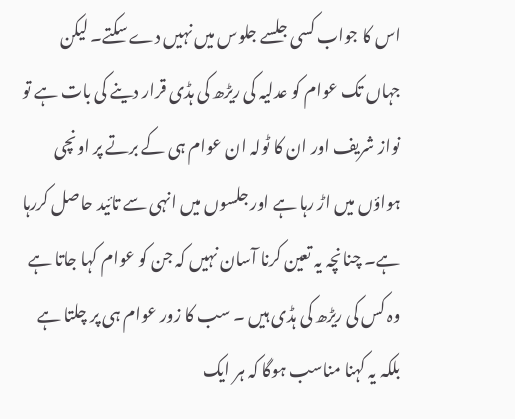اس کا جواب کسی جلسے جلوس میں نہیں دے سکتے۔ لیکن جہاں تک عوام کو عدلیہ کی ریڑھ کی ہڈی قرار دینے کی بات ہے تو نواز شریف اور ان کا ٹولہ ان عوام ہی کے برتے پر اونچی ہواؤں میں اڑ رہا ہے اور جلسوں میں انہی سے تائید حاصل کررہا ہے۔ چنانچہ یہ تعین کرنا آسان نہیں کہ جن کو عوام کہا جاتا ہے وہ کس کی ریڑھ کی ہڈی ہیں ۔ سب کا زور عوام ہی پر چلتا ہے بلکہ یہ کہنا مناسب ہوگا کہ ہر ایک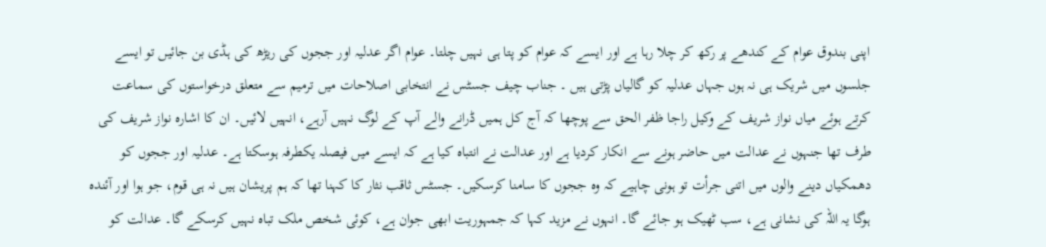اپنی بندوق عوام کے کندھے پر رکھ کر چلا رہا ہے اور ایسے کہ عوام کو پتا ہی نہیں چلتا۔ عوام اگر عدلیہ اور ججوں کی ریڑھ کی ہڈی بن جائیں تو ایسے جلسوں میں شریک ہی نہ ہوں جہاں عدلیہ کو گالیاں پڑتی ہیں ۔ جناب چیف جسٹس نے انتخابی اصلاحات میں ترمیم سے متعلق درخواستوں کی سماعت کرتے ہوئے میاں نواز شریف کے وکیل راجا ظفر الحق سے پوچھا کہ آج کل ہمیں ڈرانے والے آپ کے لوگ نہیں آرہے، انہیں لائیں۔ ان کا اشارہ نواز شریف کی طرف تھا جنہوں نے عدالت میں حاضر ہونے سے انکار کردیا ہے اور عدالت نے انتباہ کیا ہے کہ ایسے میں فیصلہ یکطرفہ ہوسکتا ہے۔ عدلیہ اور ججوں کو دھمکیاں دینے والوں میں اتنی جرأت تو ہونی چاہیے کہ وہ ججوں کا سامنا کرسکیں۔ جسٹس ثاقب نثار کا کہنا تھا کہ ہم پریشان ہیں نہ ہی قوم، جو ہوا اور آئندہ ہوگا یہ اللہ کی نشانی ہے، سب ٹھیک ہو جائے گا۔ انہوں نے مزید کہا کہ جمہوریت ابھی جوان ہے، کوئی شخص ملک تباہ نہیں کرسکے گا۔ عدالت کو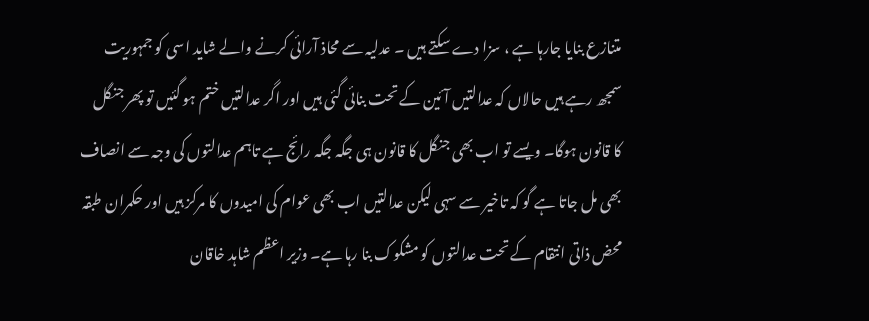متنازع بنایا جارہا ہے ، سزا دے سکتے ہیں ۔ عدلیہ سے محاذ آرائی کرنے والے شاید اسی کو جمہوریت سمجھ رہے ہیں حالاں کہ عدالتیں آئین کے تحت بنائی گئی ہیں اور اگر عدالتیں ختم ہو گئیں تو پھر جنگل کا قانون ہوگا۔ ویسے تو اب بھی جنگل کا قانون ہی جگہ جگہ رائج ہے تاہم عدالتوں کی وجہ سے انصاف بھی مل جاتا ہے گو کہ تاخیر سے سہی لیکن عدالتیں اب بھی عوام کی امیدوں کا مرکز ہیں اور حکمران طبقہ محض ذاتی انتقام کے تحت عدالتوں کو مشکوک بنا رہا ہے۔ وزیر اعظم شاہد خاقان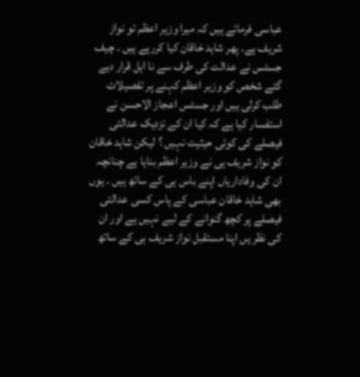عباسی فرماتے ہیں کہ میرا وزیر اعظم تو نواز شریف ہے۔ پھر شاہد خاقان کیا کررہے ہیں ۔ چیف جسٹس نے عدالت کی طرف سے نا اہل قرار دیے گئے شخص کو وزیر اعظم کہنے پر تفصیلات طلب کرلی ہیں اور جسٹس اعجاز الاحسن نے استفسار کیا ہے کہ کیا ان کے نزدیک عدالتی فیصلے کی کوئی حیثیت نہیں ؟ لیکن شاہد خاقان کو نواز شریف ہی نے وزیر اعظم بنایا ہے چنانچہ ان کی وفاداریاں اپنے باس ہی کے ساتھ ہیں ۔ یوں بھی شاہد خاقان عباسی کے پاس کسی عدالتی فیصلے پر کچھ گنوانے کے لیے نہیں ہے اور ان کی نظر یں اپنا مستقبل نواز شریف ہی کے ساتھ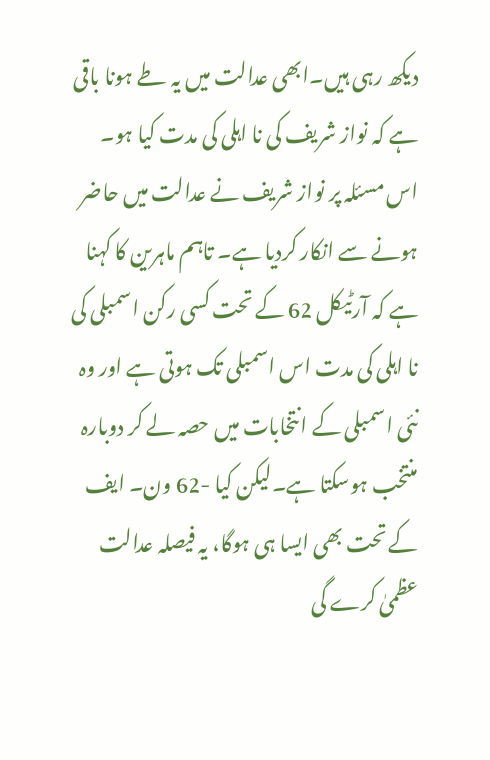دیکھ رہی ہیں۔ابھی عدالت میں یہ طے ہونا باقی ہے کہ نواز شریف کی نا اہلی کی مدت کیا ہو۔ اس مسئلہ پر نواز شریف نے عدالت میں حاضر ہونے سے انکار کردیا ہے۔ تاہم ماہرین کا کہنا ہے کہ آرٹیکل 62 کے تحت کسی رکن اسمبلی کی نا اہلی کی مدت اس اسمبلی تک ہوتی ہے اور وہ نئی اسمبلی کے انتخابات میں حصہ لے کر دوبارہ منتخب ہوسکتا ہے۔لیکن کیا -62 ون۔ ایف کے تحت بھی ایسا ہی ہوگا، یہ فیصلہ عدالت عظمیٰ کرے گی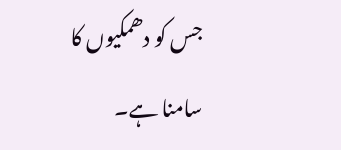جس کو دھمکیوں کا سامنا ہے۔